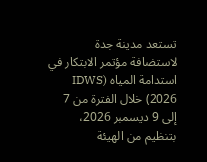تستعد مدينة جدة لاستضافة مؤتمر الابتكار في استدامة المياه (IDWS 2026) خلال الفترة من 7 إلى 9 ديسمبر 2026، بتنظيم من الهيئة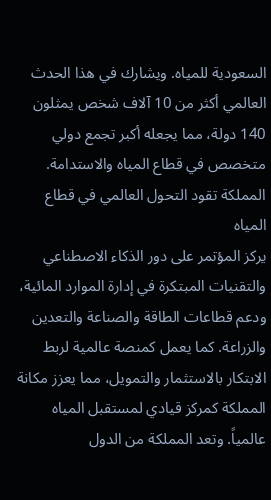السعودية للمياه. ويشارك في هذا الحدث العالمي أكثر من 10 آلاف شخص يمثلون 140 دولة، مما يجعله أكبر تجمع دولي متخصص في قطاع المياه والاستدامة.
المملكة تقود التحول العالمي في قطاع المياه
يركز المؤتمر على دور الذكاء الاصطناعي والتقنيات المبتكرة في إدارة الموارد المائية، ودعم قطاعات الطاقة والصناعة والتعدين والزراعة. كما يعمل كمنصة عالمية لربط الابتكار بالاستثمار والتمويل، مما يعزز مكانة المملكة كمركز قيادي لمستقبل المياه عالمياً. وتعد المملكة من الدول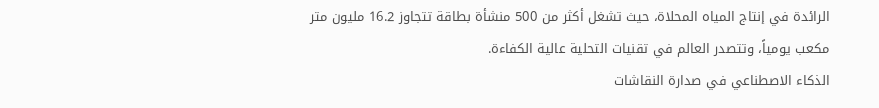الرائدة في إنتاج المياه المحلاة، حيث تشغل أكثر من 500 منشأة بطاقة تتجاوز 16.2 مليون متر مكعب يومياً، وتتصدر العالم في تقنيات التحلية عالية الكفاءة.
الذكاء الاصطناعي في صدارة النقاشات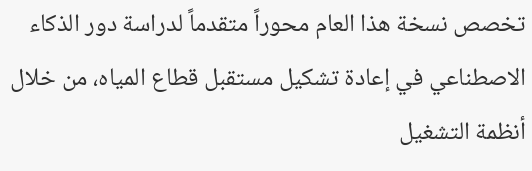تخصص نسخة هذا العام محوراً متقدماً لدراسة دور الذكاء الاصطناعي في إعادة تشكيل مستقبل قطاع المياه، من خلال أنظمة التشغيل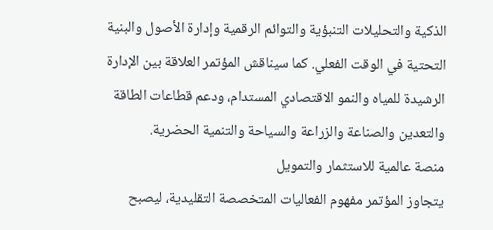الذكية والتحليلات التنبؤية والتوائم الرقمية وإدارة الأصول والبنية التحتية في الوقت الفعلي. كما سيناقش المؤتمر العلاقة بين الإدارة الرشيدة للمياه والنمو الاقتصادي المستدام، ودعم قطاعات الطاقة والتعدين والصناعة والزراعة والسياحة والتنمية الحضرية.
منصة عالمية للاستثمار والتمويل
يتجاوز المؤتمر مفهوم الفعاليات المتخصصة التقليدية، ليصبح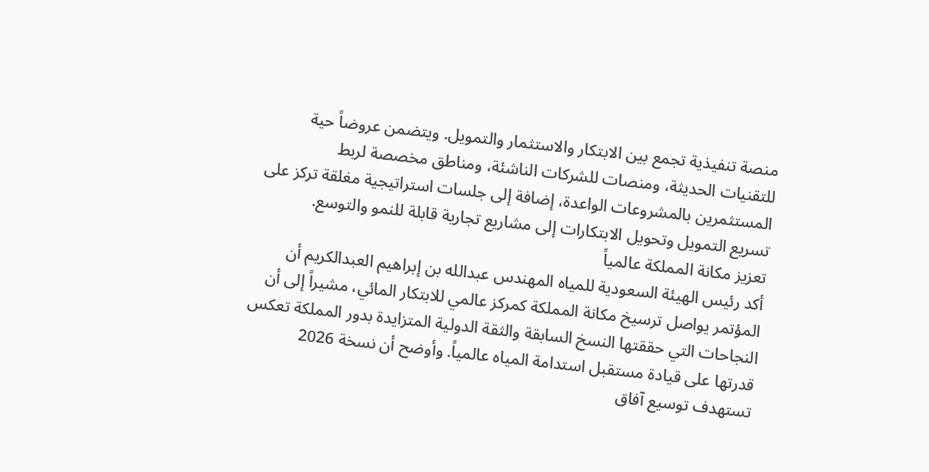منصة تنفيذية تجمع بين الابتكار والاستثمار والتمويل. ويتضمن عروضاً حية للتقنيات الحديثة، ومنصات للشركات الناشئة، ومناطق مخصصة لربط المستثمرين بالمشروعات الواعدة، إضافة إلى جلسات استراتيجية مغلقة تركز على تسريع التمويل وتحويل الابتكارات إلى مشاريع تجارية قابلة للنمو والتوسع.
تعزيز مكانة المملكة عالمياً
أكد رئيس الهيئة السعودية للمياه المهندس عبدالله بن إبراهيم العبدالكريم أن المؤتمر يواصل ترسيخ مكانة المملكة كمركز عالمي للابتكار المائي، مشيراً إلى أن النجاحات التي حققتها النسخ السابقة والثقة الدولية المتزايدة بدور المملكة تعكس قدرتها على قيادة مستقبل استدامة المياه عالمياً. وأوضح أن نسخة 2026 تستهدف توسيع آفاق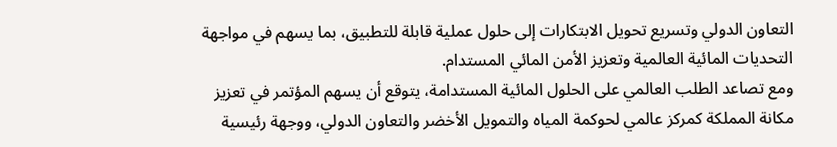التعاون الدولي وتسريع تحويل الابتكارات إلى حلول عملية قابلة للتطبيق، بما يسهم في مواجهة التحديات المائية العالمية وتعزيز الأمن المائي المستدام.
ومع تصاعد الطلب العالمي على الحلول المائية المستدامة، يتوقع أن يسهم المؤتمر في تعزيز مكانة المملكة كمركز عالمي لحوكمة المياه والتمويل الأخضر والتعاون الدولي، ووجهة رئيسية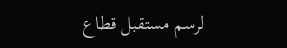لرسم مستقبل قطاع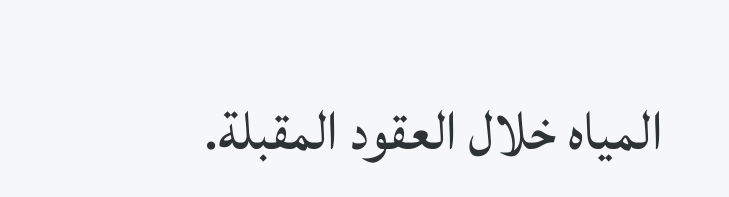المياه خلال العقود المقبلة.